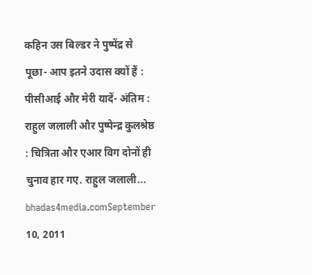कहिन उस बिल्डर ने पुष्पेंद्र से पूछा- आप इतने उदास क्यों हैं : पीसीआई और मेरी यादें- अंतिम : राहुल जलाली और पुष्पेन्द्र कुलश्रेष्ठ : चित्रिता और एआर विग दोनों ही चुनाव हार गए. राहुल जलाली... bhadas4media.comSeptember 10, 2011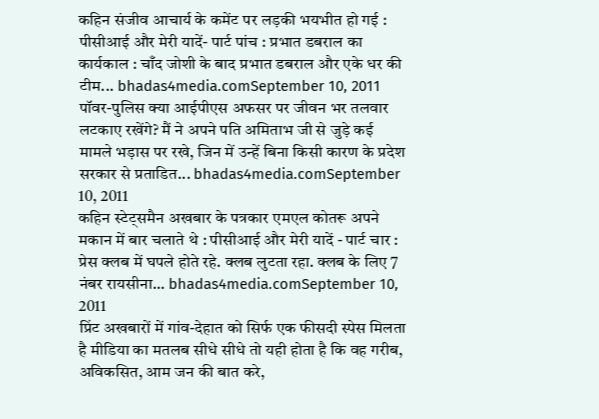कहिन संजीव आचार्य के कमेंट पर लड़की भयभीत हो गई : पीसीआई और मेरी यादें- पार्ट पांच : प्रभात डबराल का कार्यकाल : चाँद जोशी के बाद प्रभात डबराल और एके धर की टीम... bhadas4media.comSeptember 10, 2011
पॉवर-पुलिस क्या आईपीएस अफसर पर जीवन भर तलवार लटकाए रखेंगे? मैं ने अपने पति अमिताभ जी से जुड़े कई मामले भड़ास पर रखे, जिन में उन्हें बिना किसी कारण के प्रदेश सरकार से प्रताडित... bhadas4media.comSeptember 10, 2011
कहिन स्टेट्समैन अखबार के पत्रकार एमएल कोतरू अपने मकान में बार चलाते थे : पीसीआई और मेरी यादें - पार्ट चार : प्रेस क्लब में घपले होते रहे. क्लब लुटता रहा. क्लब के लिए 7 नंबर रायसीना... bhadas4media.comSeptember 10, 2011
प्रिंट अखबारों में गांव-देहात को सिर्फ एक फीसदी स्पेस मिलता है मीडिया का मतलब सीधे सीधे तो यही होता है कि वह गरीब, अविकसित, आम जन की बात करे,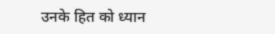उनके हित को ध्यान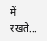में रखते...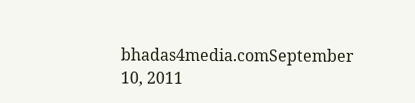bhadas4media.comSeptember 10, 2011